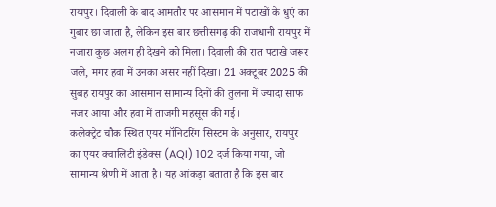रायपुर। दिवाली के बाद आमतौर पर आसमान में पटाखों के धुएं का गुबार छा जाता है, लेकिन इस बार छत्तीसगढ़ की राजधानी रायपुर में नजारा कुछ अलग ही देखने को मिला। दिवाली की रात पटाखे जरूर जले, मगर हवा में उनका असर नहीं दिखा। 21 अक्टूबर 2025 की सुबह रायपुर का आसमान सामान्य दिनों की तुलना में ज्यादा साफ नजर आया और हवा में ताजगी महसूस की गई।
कलेक्ट्रेट चौक स्थित एयर मॉनिटरिंग सिस्टम के अनुसार, रायपुर का एयर क्वालिटी इंडेक्स (AQI) 102 दर्ज किया गया, जो सामान्य श्रेणी में आता है। यह आंकड़ा बताता है कि इस बार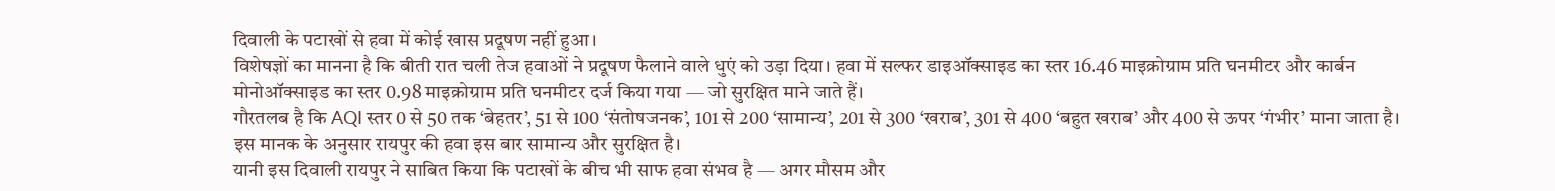दिवाली के पटाखों से हवा में कोई खास प्रदूषण नहीं हुआ।
विशेषज्ञों का मानना है कि बीती रात चली तेज हवाओं ने प्रदूषण फैलाने वाले धुएं को उड़ा दिया। हवा में सल्फर डाइऑक्साइड का स्तर 16.46 माइक्रोग्राम प्रति घनमीटर और कार्बन मोनोऑक्साइड का स्तर 0.98 माइक्रोग्राम प्रति घनमीटर दर्ज किया गया — जो सुरक्षित माने जाते हैं।
गौरतलब है कि AQI स्तर 0 से 50 तक ‘बेहतर’, 51 से 100 ‘संतोषजनक’, 101 से 200 ‘सामान्य’, 201 से 300 ‘खराब’, 301 से 400 ‘बहुत खराब’ और 400 से ऊपर ‘गंभीर’ माना जाता है। इस मानक के अनुसार रायपुर की हवा इस बार सामान्य और सुरक्षित है।
यानी इस दिवाली रायपुर ने साबित किया कि पटाखों के बीच भी साफ हवा संभव है — अगर मौसम और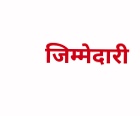जिम्मेदारी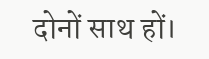दोनों साथ हों।